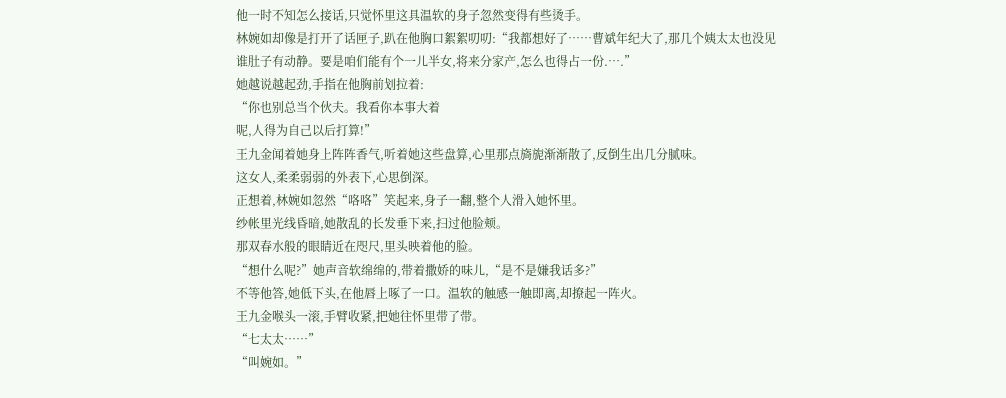他一时不知怎么接话,只觉怀里这具温软的身子忽然变得有些烫手。
林婉如却像是打开了话匣子,趴在他胸口絮絮叨叨:“我都想好了……曹斌年纪大了,那几个姨太太也没见谁肚子有动静。要是咱们能有个一儿半女,将来分家产,怎么也得占一份.….”
她越说越起劲,手指在他胸前划拉着:
“你也别总当个伙夫。我看你本事大着
呢,人得为自己以后打算!”
王九金闻着她身上阵阵香气,听着她这些盘算,心里那点旖旎渐渐散了,反倒生出几分腻味。
这女人,柔柔弱弱的外表下,心思倒深。
正想着,林婉如忽然“咯咯”笑起来,身子一翻,整个人滑入她怀里。
纱帐里光线昏暗,她散乱的长发垂下来,扫过他脸颊。
那双春水般的眼睛近在咫尺,里头映着他的脸。
“想什么呢?”她声音软绵绵的,带着撒娇的味儿,“是不是嫌我话多?”
不等他答,她低下头,在他唇上啄了一口。温软的触感一触即离,却撩起一阵火。
王九金喉头一滚,手臂收紧,把她往怀里带了带。
“七太太……”
“叫婉如。”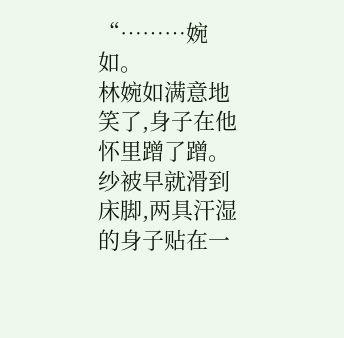“………婉如。
林婉如满意地笑了,身子在他怀里蹭了蹭。
纱被早就滑到床脚,两具汗湿的身子贴在一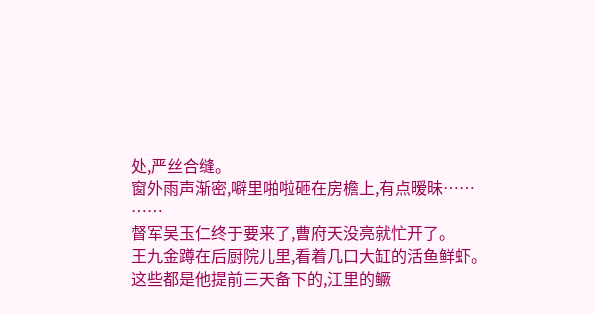处,严丝合缝。
窗外雨声渐密,噼里啪啦砸在房檐上,有点暧昧……
……
督军吴玉仁终于要来了,曹府天没亮就忙开了。
王九金蹲在后厨院儿里,看着几口大缸的活鱼鲜虾。
这些都是他提前三天备下的,江里的鳜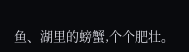鱼、湖里的螃蟹,个个肥壮。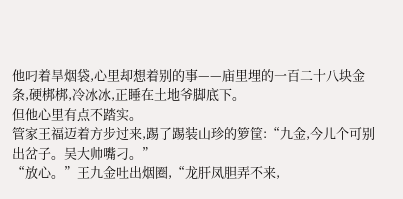他叼着旱烟袋,心里却想着别的事——庙里埋的一百二十八块金条,硬梆梆,冷冰冰,正睡在土地爷脚底下。
但他心里有点不踏实。
管家王福迈着方步过来,踢了踢装山珍的箩筐:“九金,今儿个可别出岔子。吴大帅嘴刁。”
“放心。”王九金吐出烟圈,“龙肝凤胆弄不来,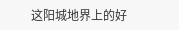这阳城地界上的好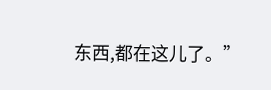东西,都在这儿了。”